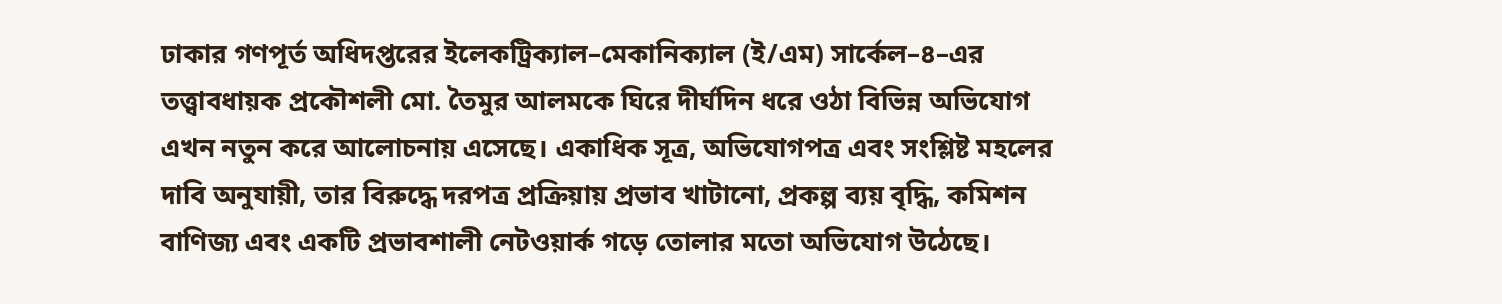ঢাকার গণপূর্ত অধিদপ্তরের ইলেকট্রিক্যাল–মেকানিক্যাল (ই/এম) সার্কেল–৪–এর তত্ত্বাবধায়ক প্রকৌশলী মো. তৈমুর আলমকে ঘিরে দীর্ঘদিন ধরে ওঠা বিভিন্ন অভিযোগ এখন নতুন করে আলোচনায় এসেছে। একাধিক সূত্র, অভিযোগপত্র এবং সংশ্লিষ্ট মহলের দাবি অনুযায়ী, তার বিরুদ্ধে দরপত্র প্রক্রিয়ায় প্রভাব খাটানো, প্রকল্প ব্যয় বৃদ্ধি, কমিশন বাণিজ্য এবং একটি প্রভাবশালী নেটওয়ার্ক গড়ে তোলার মতো অভিযোগ উঠেছে।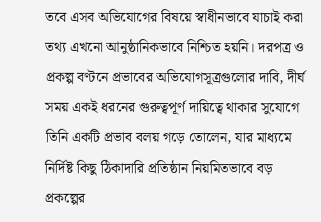তবে এসব অভিযোগের বিষয়ে স্বাধীনভাবে যাচাই করা তথ্য এখনো আনুষ্ঠানিকভাবে নিশ্চিত হয়নি। দরপত্র ও প্রকল্প বণ্টনে প্রভাবের অভিযোগসূত্রগুলোর দাবি, দীর্ঘ সময় একই ধরনের গুরুত্বপূর্ণ দায়িত্বে থাকার সুযোগে তিনি একটি প্রভাব বলয় গড়ে তোলেন, যার মাধ্যমে নির্দিষ্ট কিছু ঠিকাদারি প্রতিষ্ঠান নিয়মিতভাবে বড় প্রকল্পের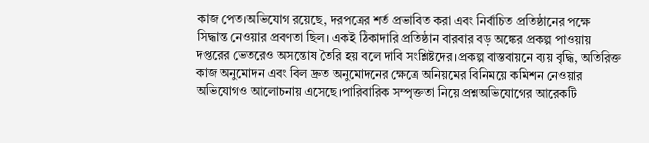কাজ পেত।অভিযোগ রয়েছে, দরপত্রের শর্ত প্রভাবিত করা এবং নির্বাচিত প্রতিষ্ঠানের পক্ষে সিদ্ধান্ত নেওয়ার প্রবণতা ছিল। একই ঠিকাদারি প্রতিষ্ঠান বারবার বড় অঙ্কের প্রকল্প পাওয়ায় দপ্তরের ভেতরেও অসন্তোষ তৈরি হয় বলে দাবি সংশ্লিষ্টদের।প্রকল্প বাস্তবায়নে ব্যয় বৃদ্ধি, অতিরিক্ত কাজ অনুমোদন এবং বিল দ্রুত অনুমোদনের ক্ষেত্রে অনিয়মের বিনিময়ে কমিশন নেওয়ার অভিযোগও আলোচনায় এসেছে।পারিবারিক সম্পৃক্ততা নিয়ে প্রশ্নঅভিযোগের আরেকটি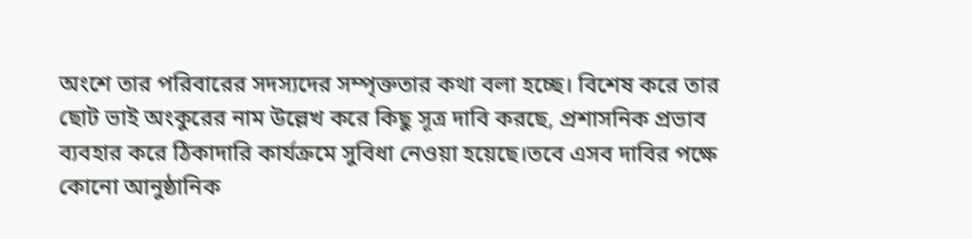অংশে তার পরিবারের সদস্যদের সম্পৃক্ততার কথা বলা হচ্ছে। বিশেষ করে তার ছোট ভাই অংকুরের নাম উল্লেখ করে কিছু সূত্র দাবি করছে, প্রশাসনিক প্রভাব ব্যবহার করে ঠিকাদারি কার্যক্রমে সুবিধা নেওয়া হয়েছে।তবে এসব দাবির পক্ষে কোনো আনুষ্ঠানিক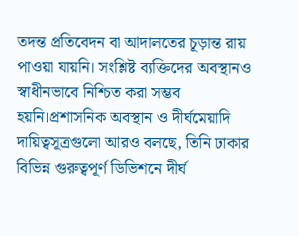তদন্ত প্রতিবেদন বা আদালতের চূড়ান্ত রায় পাওয়া যায়নি। সংশ্লিষ্ট ব্যক্তিদের অবস্থানও স্বাধীনভাবে নিশ্চিত করা সম্ভব হয়নি।প্রশাসনিক অবস্থান ও দীর্ঘমেয়াদি দায়িত্বসূত্রগুলো আরও বলছে, তিনি ঢাকার বিভিন্ন গুরুত্বপূর্ণ ডিভিশনে দীর্ঘ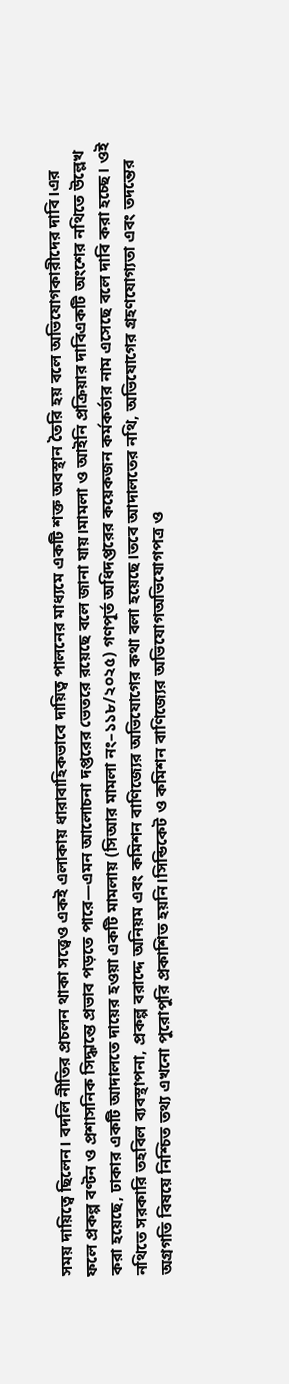সময় দায়িত্বে ছিলেন। বদলি নীতির প্রচলন থাকা সত্ত্বেও একই এলাকায় ধারাবাহিকভাবে দায়িত্ব পালনের মাধ্যমে একটি শক্ত অবস্থান তৈরি হয় বলে অভিযোগকারীদের দাবি।এর ফলে প্রকল্প বণ্টন ও প্রশাসনিক সিদ্ধান্তে প্রভাব পড়তে পারে—এমন আলোচনা দপ্তরের ভেতরে রয়েছে বলে জানা যায়।মামলা ও আইনি প্রক্রিয়ার দাবিএকটি অংশের নথিতে উল্লেখ করা হয়েছে, ঢাকার একটি আদালতে দায়ের হওয়া একটি মামলায় (সিআর মামলা নং–১১৮/২০২৫) গণপূর্ত অধিদপ্তরের কয়েকজন কর্মকর্তার নাম এসেছে বলে দাবি করা হচ্ছে। ওই নথিতে সরকারি তহবিল ব্যবস্থাপনা, প্রকল্প বরাদ্দে অনিয়ম এবং কমিশন বাণিজ্যের অভিযোগের কথা বলা হয়েছে।তবে আদালতের নথি, অভিযোগের গ্রহণযোগ্যতা এবং তদন্তের অগ্রগতি বিষয়ে নিশ্চিত তথ্য এখনো পুরোপুরি প্রকাশিত হয়নি।সিন্ডিকেট ও কমিশন বাণিজ্যের অভিযোগঅভিযোগপত্র ও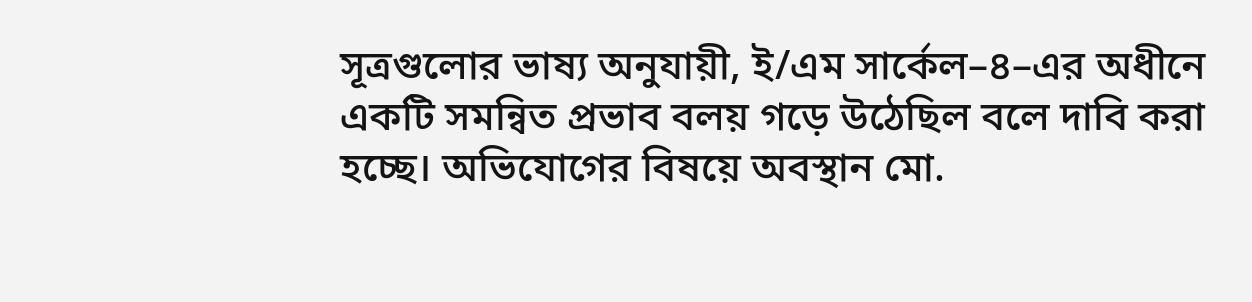সূত্রগুলোর ভাষ্য অনুযায়ী, ই/এম সার্কেল–৪–এর অধীনে একটি সমন্বিত প্রভাব বলয় গড়ে উঠেছিল বলে দাবি করা হচ্ছে। অভিযোগের বিষয়ে অবস্থান মো.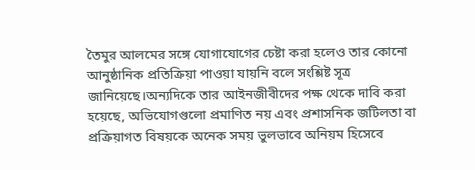তৈমুর আলমের সঙ্গে যোগাযোগের চেষ্টা করা হলেও তার কোনো আনুষ্ঠানিক প্রতিক্রিয়া পাওয়া যায়নি বলে সংশ্লিষ্ট সূত্র জানিয়েছে।অন্যদিকে তার আইনজীবীদের পক্ষ থেকে দাবি করা হয়েছে, অভিযোগগুলো প্রমাণিত নয় এবং প্রশাসনিক জটিলতা বা প্রক্রিয়াগত বিষয়কে অনেক সময় ভুলভাবে অনিয়ম হিসেবে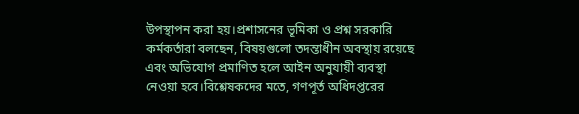উপস্থাপন করা হয়।প্রশাসনের ভূমিকা ও প্রশ্ন সরকারি কর্মকর্তারা বলছেন, বিষয়গুলো তদন্তাধীন অবস্থায় রয়েছে এবং অভিযোগ প্রমাণিত হলে আইন অনুযায়ী ব্যবস্থা নেওয়া হবে।বিশ্লেষকদের মতে, গণপূর্ত অধিদপ্তরের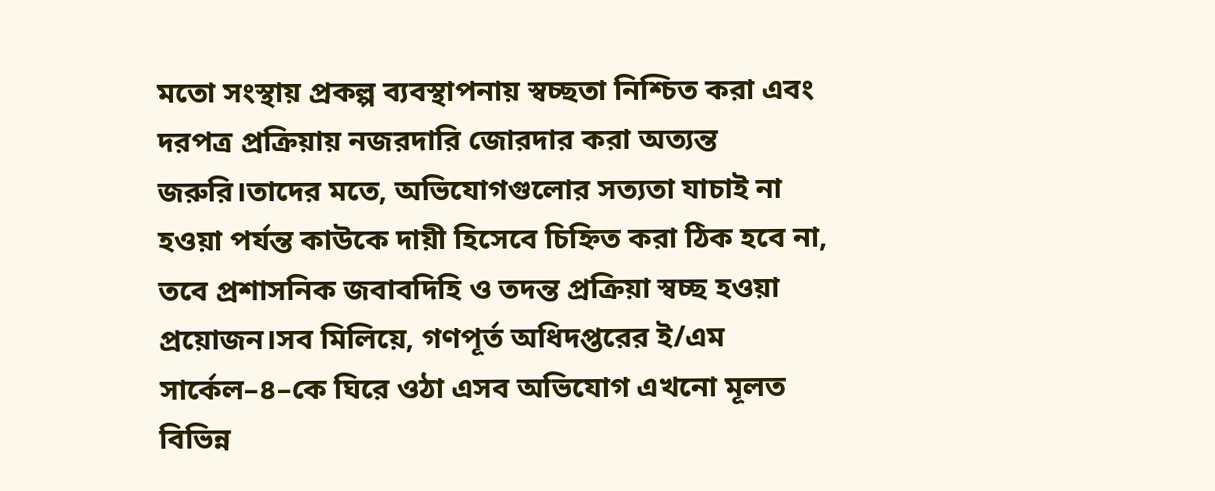মতো সংস্থায় প্রকল্প ব্যবস্থাপনায় স্বচ্ছতা নিশ্চিত করা এবং দরপত্র প্রক্রিয়ায় নজরদারি জোরদার করা অত্যন্ত জরুরি।তাদের মতে, অভিযোগগুলোর সত্যতা যাচাই না হওয়া পর্যন্ত কাউকে দায়ী হিসেবে চিহ্নিত করা ঠিক হবে না, তবে প্রশাসনিক জবাবদিহি ও তদন্ত প্রক্রিয়া স্বচ্ছ হওয়া প্রয়োজন।সব মিলিয়ে, গণপূর্ত অধিদপ্তরের ই/এম সার্কেল–৪–কে ঘিরে ওঠা এসব অভিযোগ এখনো মূলত বিভিন্ন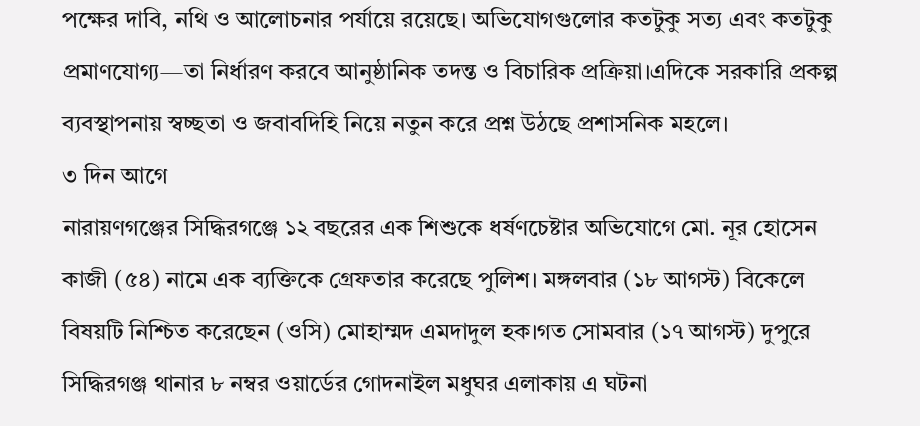পক্ষের দাবি, নথি ও আলোচনার পর্যায়ে রয়েছে। অভিযোগগুলোর কতটুকু সত্য এবং কতটুকু প্রমাণযোগ্য—তা নির্ধারণ করবে আনুষ্ঠানিক তদন্ত ও বিচারিক প্রক্রিয়া।এদিকে সরকারি প্রকল্প ব্যবস্থাপনায় স্বচ্ছতা ও জবাবদিহি নিয়ে নতুন করে প্রশ্ন উঠছে প্রশাসনিক মহলে।
৩ দিন আগে
নারায়ণগঞ্জের সিদ্ধিরগঞ্জে ১২ বছরের এক শিশুকে ধর্ষণচেষ্টার অভিযোগে মো. নূর হোসেন কাজী (৫৪) নামে এক ব্যক্তিকে গ্রেফতার করেছে পুলিশ। মঙ্গলবার (১৮ আগস্ট) বিকেলে বিষয়টি নিশ্চিত করেছেন (ওসি) মোহাম্মদ এমদাদুল হক।গত সোমবার (১৭ আগস্ট) দুপুরে সিদ্ধিরগঞ্জ থানার ৮ নম্বর ওয়ার্ডের গোদনাইল মধুঘর এলাকায় এ ঘটনা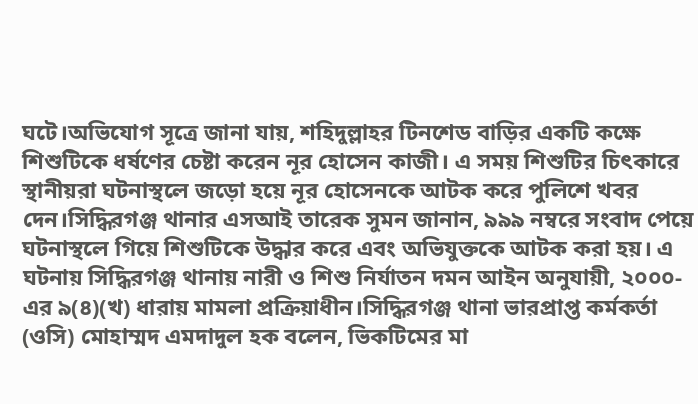ঘটে।অভিযোগ সূত্রে জানা যায়, শহিদুল্লাহর টিনশেড বাড়ির একটি কক্ষে শিশুটিকে ধর্ষণের চেষ্টা করেন নূর হোসেন কাজী। এ সময় শিশুটির চিৎকারে স্থানীয়রা ঘটনাস্থলে জড়ো হয়ে নূর হোসেনকে আটক করে পুলিশে খবর দেন।সিদ্ধিরগঞ্জ থানার এসআই তারেক সুমন জানান, ৯৯৯ নম্বরে সংবাদ পেয়ে ঘটনাস্থলে গিয়ে শিশুটিকে উদ্ধার করে এবং অভিযুক্তকে আটক করা হয়। এ ঘটনায় সিদ্ধিরগঞ্জ থানায় নারী ও শিশু নির্যাতন দমন আইন অনুযায়ী, ২০০০-এর ৯(৪)(খ) ধারায় মামলা প্রক্রিয়াধীন।সিদ্ধিরগঞ্জ থানা ভারপ্রাপ্ত কর্মকর্তা (ওসি) মোহাম্মদ এমদাদুল হক বলেন, ভিকটিমের মা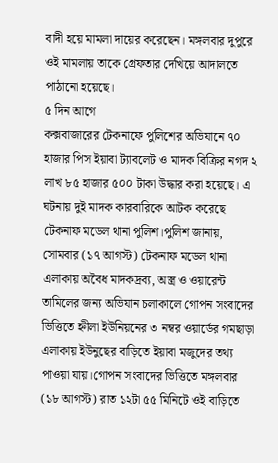বাদী হয়ে মামলা দায়ের করেছেন। মঙ্গলবার দুপুরে ওই মামলায় তাকে গ্রেফতার দেখিয়ে আদালতে পাঠানো হয়েছে।
৫ দিন আগে
কক্সবাজারের টেকনাফে পুলিশের অভিযানে ৭০ হাজার পিস ইয়াবা ট্যাবলেট ও মাদক বিক্রির নগদ ২ লাখ ৮৫ হাজার ৫০০ টাকা উদ্ধার করা হয়েছে। এ ঘটনায় দুই মাদক কারবারিকে আটক করেছে টেকনাফ মডেল থানা পুলিশ।পুলিশ জানায়, সোমবার (১৭ আগস্ট) টেকনাফ মডেল থানা এলাকায় অবৈধ মাদকদ্রব্য, অস্ত্র ও ওয়ারেন্ট তামিলের জন্য অভিযান চলাকালে গোপন সংবাদের ভিত্তিতে হ্নীলা ইউনিয়নের ৩ নম্বর ওয়ার্ডের গমছাড়া এলাকায় ইউনুছের বাড়িতে ইয়াবা মজুদের তথ্য পাওয়া যায়।গোপন সংবাদের ভিত্তিতে মঙ্গলবার (১৮ আগস্ট) রাত ১২টা ৫৫ মিনিটে ওই বাড়িতে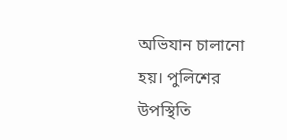অভিযান চালানো হয়। পুলিশের উপস্থিতি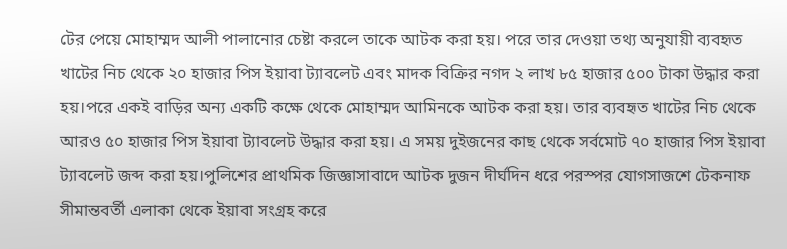টের পেয়ে মোহাম্মদ আলী পালানোর চেষ্টা করলে তাকে আটক করা হয়। পরে তার দেওয়া তথ্য অনুযায়ী ব্যবহৃত খাটের নিচ থেকে ২০ হাজার পিস ইয়াবা ট্যাবলেট এবং মাদক বিক্রির নগদ ২ লাখ ৮৫ হাজার ৫০০ টাকা উদ্ধার করা হয়।পরে একই বাড়ির অন্য একটি কক্ষে থেকে মোহাম্মদ আমিনকে আটক করা হয়। তার ব্যবহৃত খাটের নিচ থেকে আরও ৫০ হাজার পিস ইয়াবা ট্যাবলেট উদ্ধার করা হয়। এ সময় দুইজনের কাছ থেকে সর্বমোট ৭০ হাজার পিস ইয়াবা ট্যাবলেট জব্দ করা হয়।পুলিশের প্রাথমিক জিজ্ঞাসাবাদে আটক দুজন দীর্ঘদিন ধরে পরস্পর যোগসাজশে টেকনাফ সীমান্তবর্তী এলাকা থেকে ইয়াবা সংগ্রহ করে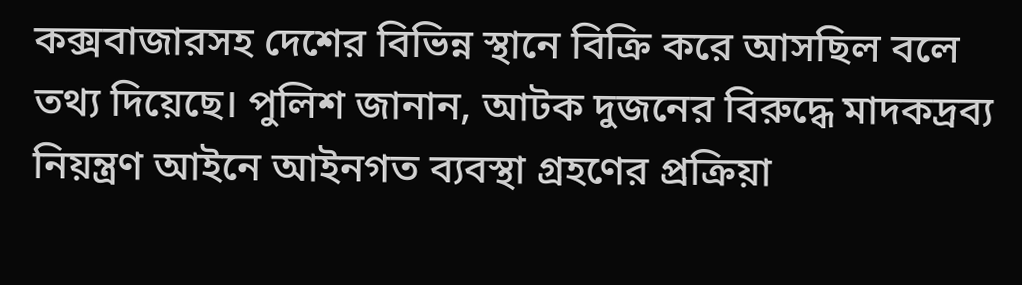কক্সবাজারসহ দেশের বিভিন্ন স্থানে বিক্রি করে আসছিল বলে তথ্য দিয়েছে। পুলিশ জানান, আটক দুজনের বিরুদ্ধে মাদকদ্রব্য নিয়ন্ত্রণ আইনে আইনগত ব্যবস্থা গ্রহণের প্রক্রিয়া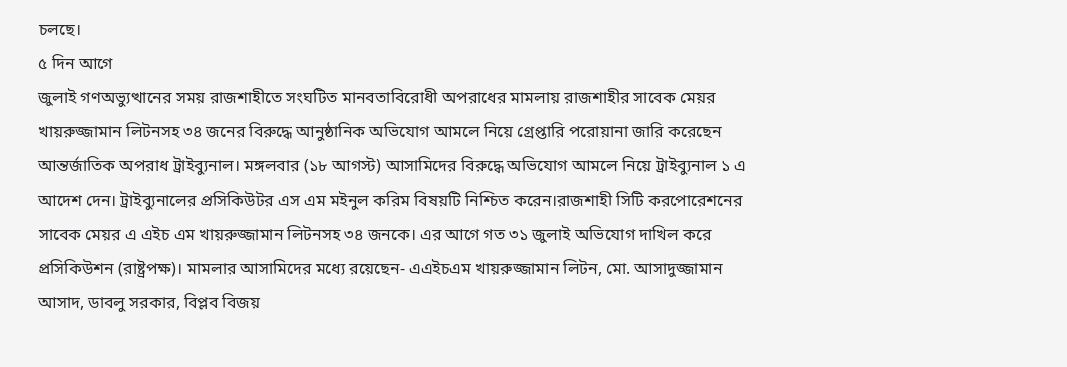চলছে।
৫ দিন আগে
জুলাই গণঅভ্যুত্থানের সময় রাজশাহীতে সংঘটিত মানবতাবিরোধী অপরাধের মামলায় রাজশাহীর সাবেক মেয়র খায়রুজ্জামান লিটনসহ ৩৪ জনের বিরুদ্ধে আনুষ্ঠানিক অভিযোগ আমলে নিয়ে গ্রেপ্তারি পরোয়ানা জারি করেছেন আন্তর্জাতিক অপরাধ ট্রাইব্যুনাল। মঙ্গলবার (১৮ আগস্ট) আসামিদের বিরুদ্ধে অভিযোগ আমলে নিয়ে ট্রাইব্যুনাল ১ এ আদেশ দেন। ট্রাইব্যুনালের প্রসিকিউটর এস এম মইনুল করিম বিষয়টি নিশ্চিত করেন।রাজশাহী সিটি করপোরেশনের সাবেক মেয়র এ এইচ এম খায়রুজ্জামান লিটনসহ ৩৪ জনকে। এর আগে গত ৩১ জুলাই অভিযোগ দাখিল করে প্রসিকিউশন (রাষ্ট্রপক্ষ)। মামলার আসামিদের মধ্যে রয়েছেন- এএইচএম খায়রুজ্জামান লিটন, মো. আসাদুজ্জামান আসাদ, ডাবলু সরকার, বিপ্লব বিজয়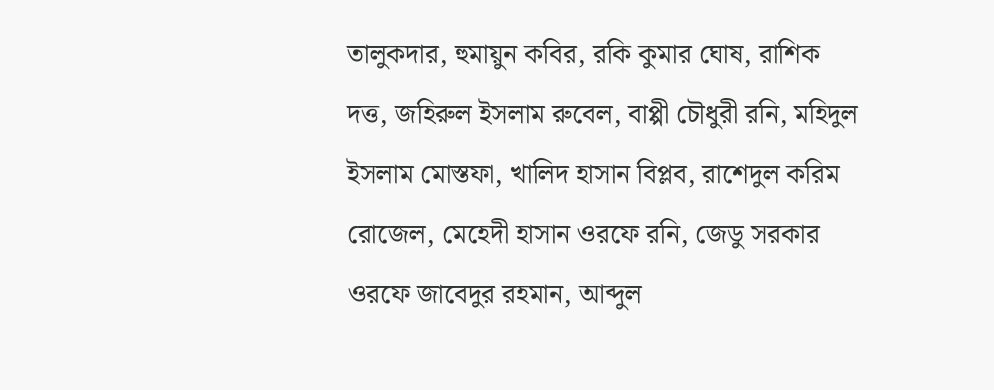তালুকদার, হুমায়ুন কবির, রকি কুমার ঘোষ, রাশিক দত্ত, জহিরুল ইসলাম রুবেল, বাপ্পী চৌধুরী রনি, মহিদুল ইসলাম মোস্তফা, খালিদ হাসান বিপ্লব, রাশেদুল করিম রোজেল, মেহেদী হাসান ওরফে রনি, জেডু সরকার ওরফে জাবেদুর রহমান, আব্দুল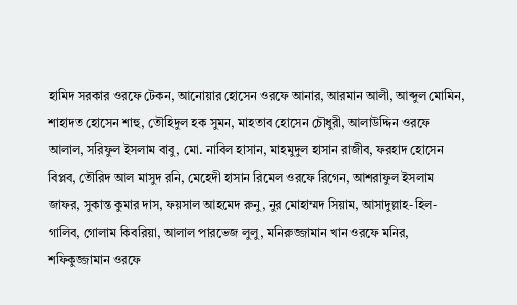হামিদ সরকার ওরফে টেকন, আনোয়ার হোসেন ওরফে আনার, আরমান আলী, আব্দুল মোমিন, শাহাদত হোসেন শাহু, তৌহিদুল হক সুমন, মাহতাব হোসেন চৌধুরী, আলাউদ্দিন ওরফে আলাল, সরিফুল ইসলাম বাবু, মো. নাবিল হাসান, মাহমুদুল হাসান রাজীব, ফরহাদ হোসেন বিপ্লব, তৌরিদ আল মাসুদ রনি, মেহেদী হাসান রিমেল ওরফে রিগেন, আশরাফুল ইসলাম জাফর, সুকান্ত কুমার দাস, ফয়সাল আহমেদ রুনু, নুর মোহাম্মদ সিয়াম, আসাদুল্লাহ-হিল-গালিব, গোলাম কিবরিয়া, আলাল পারভেজ লুলু, মনিরুজ্জামান খান ওরফে মনির, শফিকুজ্জামান ওরফে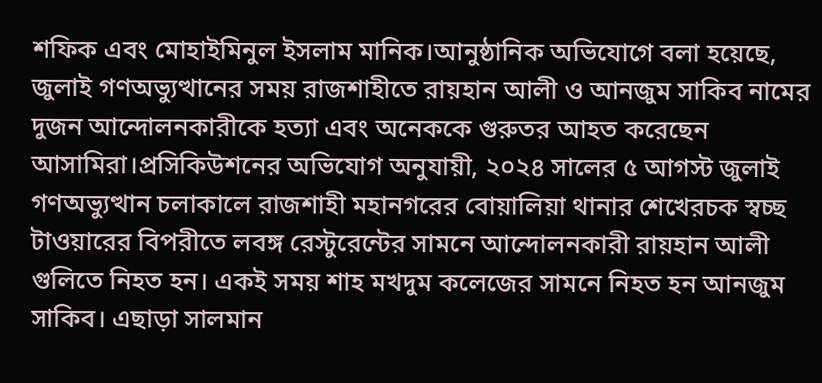শফিক এবং মোহাইমিনুল ইসলাম মানিক।আনুষ্ঠানিক অভিযোগে বলা হয়েছে, জুলাই গণঅভ্যুত্থানের সময় রাজশাহীতে রায়হান আলী ও আনজুম সাকিব নামের দুজন আন্দোলনকারীকে হত্যা এবং অনেককে গুরুতর আহত করেছেন আসামিরা।প্রসিকিউশনের অভিযোগ অনুযায়ী, ২০২৪ সালের ৫ আগস্ট জুলাই গণঅভ্যুত্থান চলাকালে রাজশাহী মহানগরের বোয়ালিয়া থানার শেখেরচক স্বচ্ছ টাওয়ারের বিপরীতে লবঙ্গ রেস্টুরেন্টের সামনে আন্দোলনকারী রায়হান আলী গুলিতে নিহত হন। একই সময় শাহ মখদুম কলেজের সামনে নিহত হন আনজুম সাকিব। এছাড়া সালমান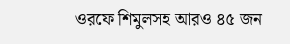ওরফে শিমুলসহ আরও ৪৫ জন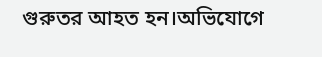গুরুতর আহত হন।অভিযোগে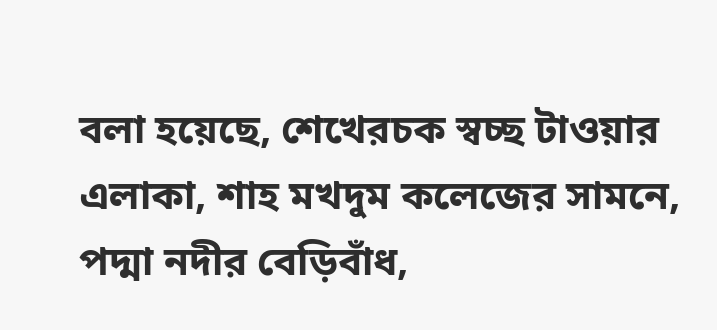বলা হয়েছে, শেখেরচক স্বচ্ছ টাওয়ার এলাকা, শাহ মখদুম কলেজের সামনে, পদ্মা নদীর বেড়িবাঁধ,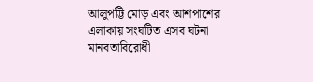আলুপট্টি মোড় এবং আশপাশের এলাকায় সংঘটিত এসব ঘটনা মানবতাবিরোধী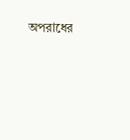অপরাধের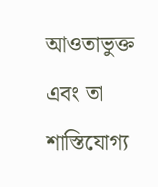আওতাভুক্ত এবং তা শাস্তিযোগ্য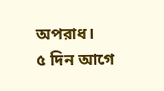অপরাধ।
৫ দিন আগে